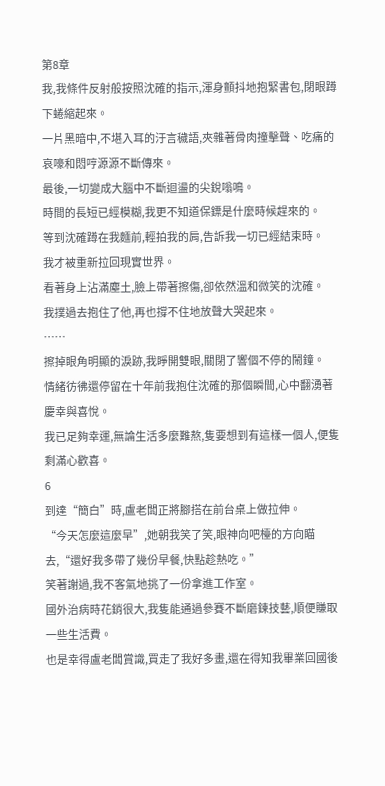第8章
我,我條件反射般按照沈確的指示,渾身顫抖地抱緊書包,閉眼蹲下蜷縮起來。
一片黑暗中,不堪入耳的汙言穢語,夾雜著骨肉撞擊聲、吃痛的哀嚎和悶哼源源不斷傳來。
最後,一切變成大腦中不斷迴盪的尖銳嗡鳴。
時間的長短已經模糊,我更不知道保鏢是什麼時候趕來的。
等到沈確蹲在我麵前,輕拍我的肩,告訴我一切已經結束時。
我才被重新拉回現實世界。
看著身上沾滿塵土,臉上帶著擦傷,卻依然溫和微笑的沈確。
我撲過去抱住了他,再也撐不住地放聲大哭起來。
……
擦掉眼角明顯的淚跡,我睜開雙眼,關閉了響個不停的鬧鐘。
情緒彷彿還停留在十年前我抱住沈確的那個瞬間,心中翻湧著慶幸與喜悅。
我已足夠幸運,無論生活多麼難熬,隻要想到有這樣一個人,便隻剩滿心歡喜。
6
到達“簡白”時,盧老闆正將腳搭在前台桌上做拉伸。
“今天怎麼這麼早”,她朝我笑了笑,眼神向吧檯的方向瞄去,“還好我多帶了幾份早餐,快點趁熱吃。”
笑著謝過,我不客氣地挑了一份拿進工作室。
國外治病時花銷很大,我隻能通過參賽不斷磨鍊技藝,順便賺取一些生活費。
也是幸得盧老闆賞識,買走了我好多畫,還在得知我畢業回國後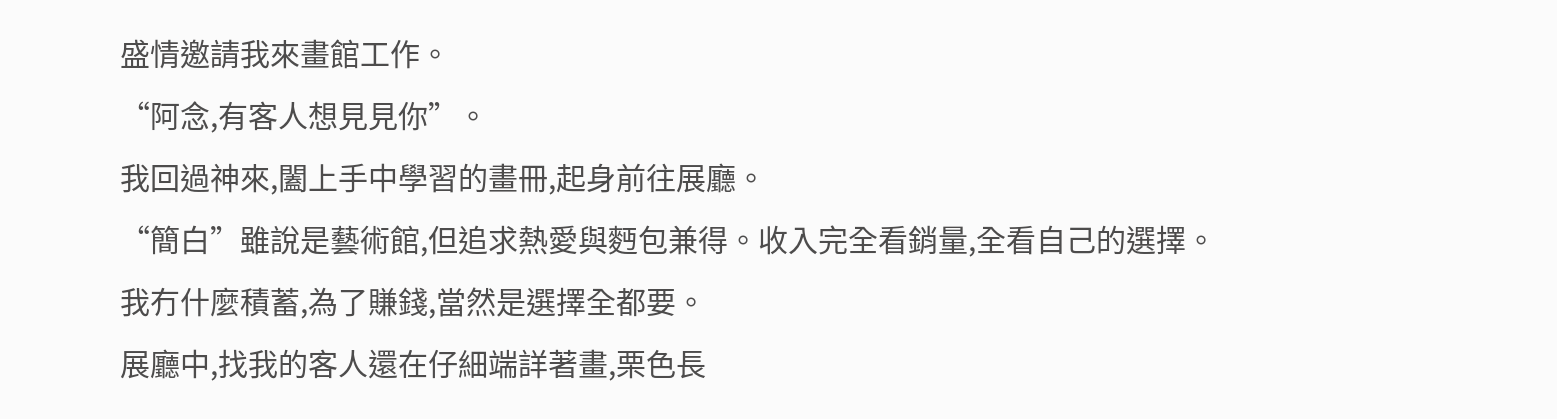盛情邀請我來畫館工作。
“阿念,有客人想見見你”。
我回過神來,闔上手中學習的畫冊,起身前往展廳。
“簡白”雖說是藝術館,但追求熱愛與麪包兼得。收入完全看銷量,全看自己的選擇。
我冇什麼積蓄,為了賺錢,當然是選擇全都要。
展廳中,找我的客人還在仔細端詳著畫,栗色長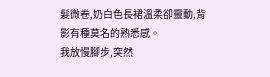髮微卷,奶白色長裙溫柔卻靈動,背影有種莫名的熟悉感。
我放慢腳步,突然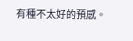有種不太好的預感。